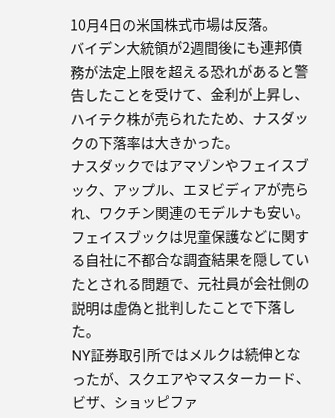10月4日の米国株式市場は反落。
バイデン大統領が2週間後にも連邦債務が法定上限を超える恐れがあると警告したことを受けて、金利が上昇し、ハイテク株が売られたため、ナスダックの下落率は大きかった。
ナスダックではアマゾンやフェイスブック、アップル、エヌビディアが売られ、ワクチン関連のモデルナも安い。
フェイスブックは児童保護などに関する自社に不都合な調査結果を隠していたとされる問題で、元社員が会社側の説明は虚偽と批判したことで下落した。
NY証券取引所ではメルクは続伸となったが、スクエアやマスターカード、ビザ、ショッピファ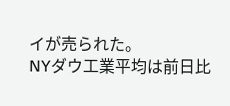イが売られた。
NYダウ工業平均は前日比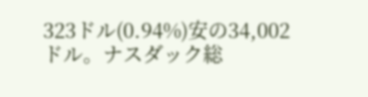323ドル(0.94%)安の34,002ドル。ナスダック総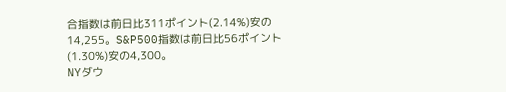合指数は前日比311ポイント(2.14%)安の14,255。S&P500指数は前日比56ポイント(1.30%)安の4,300。
NYダウ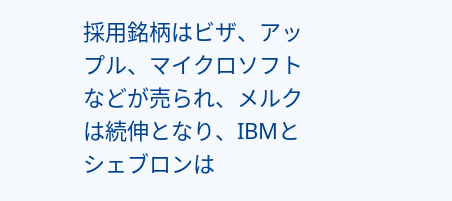採用銘柄はビザ、アップル、マイクロソフトなどが売られ、メルクは続伸となり、IBMとシェブロンは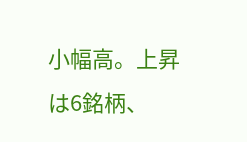小幅高。上昇は6銘柄、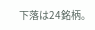下落は24銘柄。